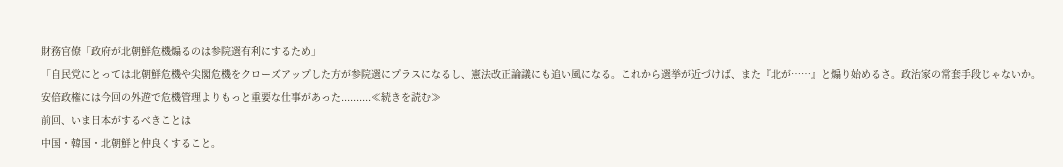財務官僚「政府が北朝鮮危機煽るのは参院選有利にするため」
「自民党にとっては北朝鮮危機や尖閣危機をクローズアップした方が参院選にプラスになるし、憲法改正論議にも追い風になる。これから選挙が近づけば、また『北が……』と煽り始めるさ。政治家の常套手段じゃないか。安倍政権には今回の外遊で危機管理よりもっと重要な仕事があった..........≪続きを読む≫
前回、いま日本がするべきことは
中国・韓国・北朝鮮と仲良くすること。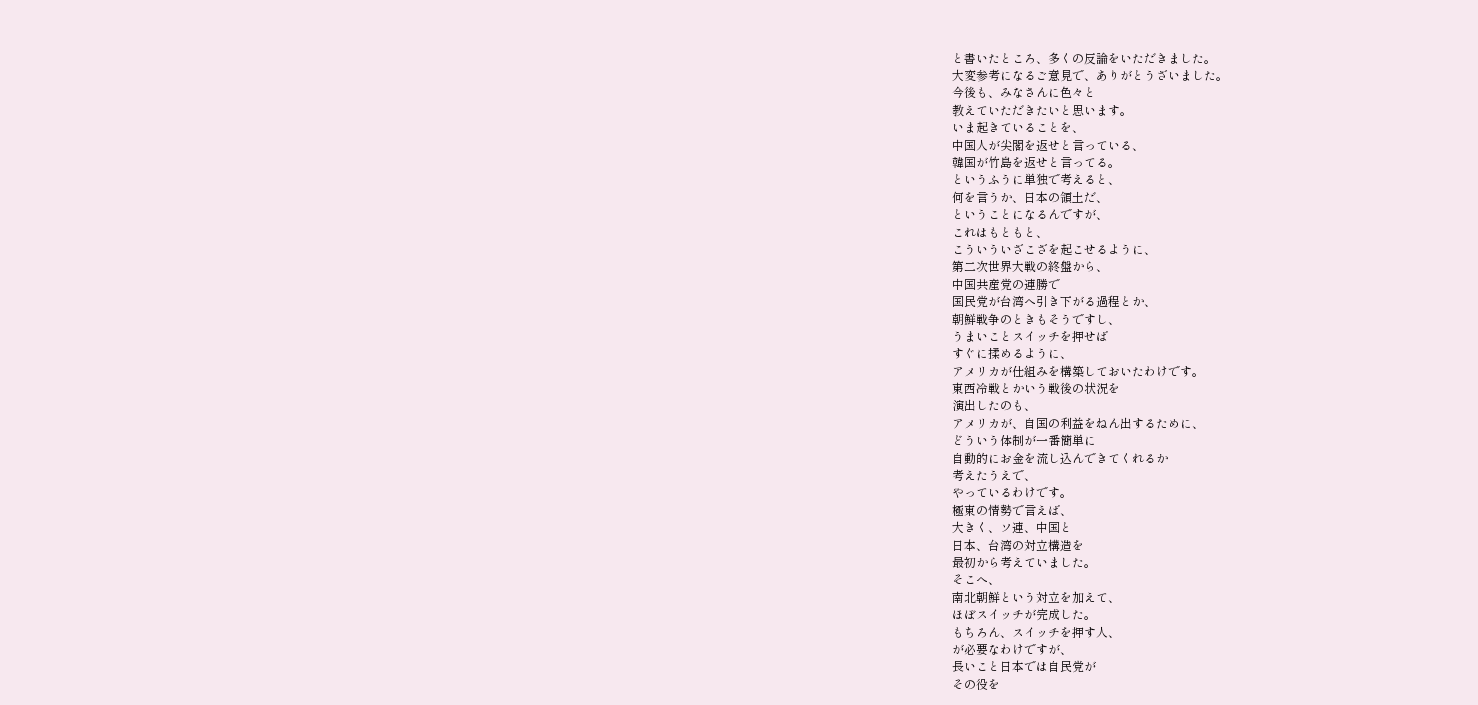と書いたところ、多くの反論をいただきました。
大変参考になるご意見で、ありがとうざいました。
今後も、みなさんに色々と
教えていただきたいと思います。
いま起きていることを、
中国人が尖閣を返せと言っている、
韓国が竹島を返せと言ってる。
というふうに単独で考えると、
何を言うか、日本の領土だ、
ということになるんですが、
これはもともと、
こういういざこざを起こせるように、
第二次世界大戦の終盤から、
中国共産党の連勝で
国民党が台湾へ引き下がる過程とか、
朝鮮戦争のときもそうですし、
うまいことスイッチを押せば
すぐに揉めるように、
アメリカが仕組みを構築しておいたわけです。
東西冷戦とかいう戦後の状況を
演出したのも、
アメリカが、自国の利益をねん出するために、
どういう体制が一番簡単に
自動的にお金を流し込んできてくれるか
考えたうえで、
やっているわけです。
極東の情勢で言えば、
大きく、ソ連、中国と
日本、台湾の対立構造を
最初から考えていました。
そこへ、
南北朝鮮という対立を加えて、
ほぼスイッチが完成した。
もちろん、スイッチを押す人、
が必要なわけですが、
長いこと日本では自民党が
その役を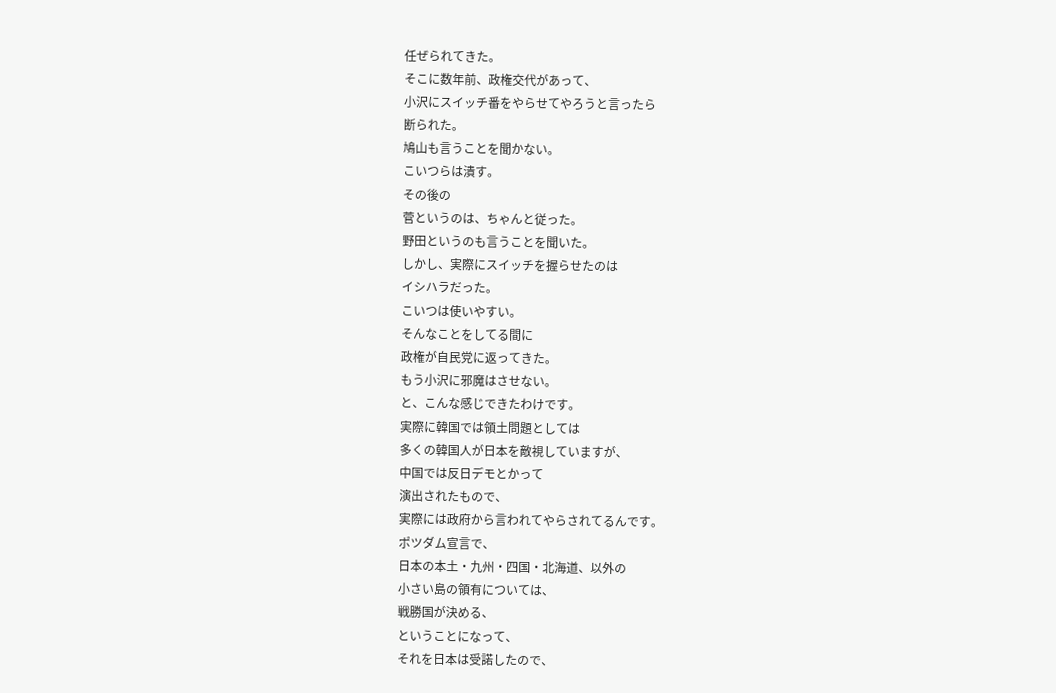任ぜられてきた。
そこに数年前、政権交代があって、
小沢にスイッチ番をやらせてやろうと言ったら
断られた。
鳩山も言うことを聞かない。
こいつらは潰す。
その後の
菅というのは、ちゃんと従った。
野田というのも言うことを聞いた。
しかし、実際にスイッチを握らせたのは
イシハラだった。
こいつは使いやすい。
そんなことをしてる間に
政権が自民党に返ってきた。
もう小沢に邪魔はさせない。
と、こんな感じできたわけです。
実際に韓国では領土問題としては
多くの韓国人が日本を敵視していますが、
中国では反日デモとかって
演出されたもので、
実際には政府から言われてやらされてるんです。
ポツダム宣言で、
日本の本土・九州・四国・北海道、以外の
小さい島の領有については、
戦勝国が決める、
ということになって、
それを日本は受諾したので、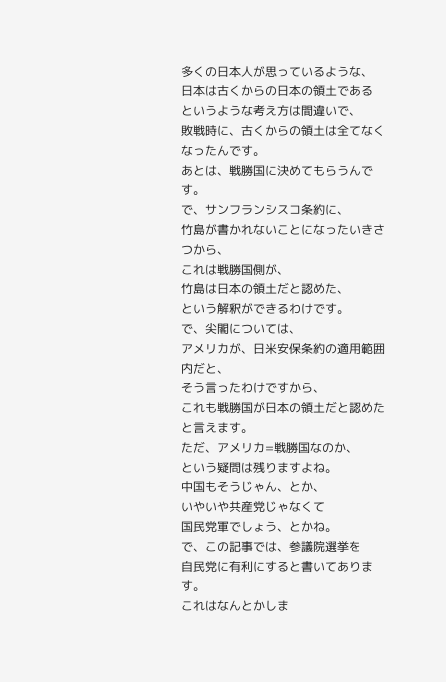多くの日本人が思っているような、
日本は古くからの日本の領土である
というような考え方は間違いで、
敗戦時に、古くからの領土は全てなくなったんです。
あとは、戦勝国に決めてもらうんです。
で、サンフランシスコ条約に、
竹島が書かれないことになったいきさつから、
これは戦勝国側が、
竹島は日本の領土だと認めた、
という解釈ができるわけです。
で、尖閣については、
アメリカが、日米安保条約の適用範囲内だと、
そう言ったわけですから、
これも戦勝国が日本の領土だと認めた
と言えます。
ただ、アメリカ=戦勝国なのか、
という疑問は残りますよね。
中国もそうじゃん、とか、
いやいや共産党じゃなくて
国民党軍でしょう、とかね。
で、この記事では、参議院選挙を
自民党に有利にすると書いてあります。
これはなんとかしま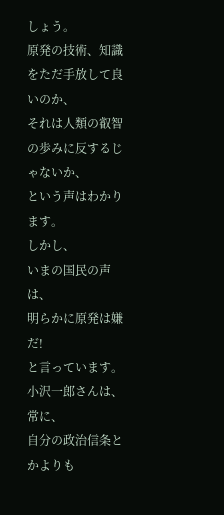しょう。
原発の技術、知識をただ手放して良いのか、
それは人類の叡智の歩みに反するじゃないか、
という声はわかります。
しかし、
いまの国民の声は、
明らかに原発は嫌だ!
と言っています。
小沢一郎さんは、常に、
自分の政治信条とかよりも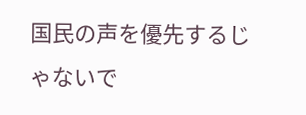国民の声を優先するじゃないで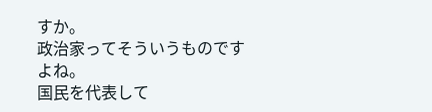すか。
政治家ってそういうものですよね。
国民を代表して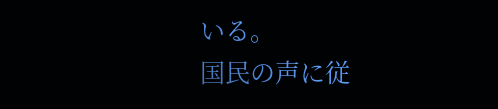いる。
国民の声に従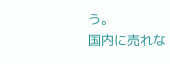う。
国内に売れな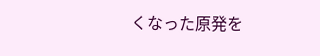くなった原発を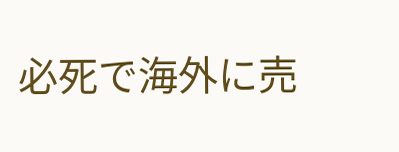必死で海外に売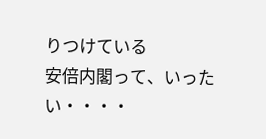りつけている
安倍内閣って、いったい・・・・